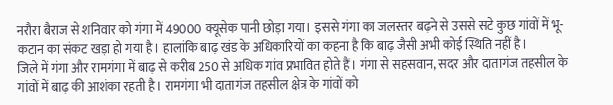नरौरा बैराज से शनिवार को गंगा में 49000 क्यूसेक पानी छोड़ा गया। इससे गंगा का जलस्तर बढ़ने से उससे सटे कुछ गांवों में भू-कटान का संकट खड़ा हो गया है। हालांकि बाढ़ खंड के अधिकारियों का कहना है कि बाढ़ जैसी अभी कोई स्थिति नहीं है।
जिले में गंगा और रामगंगा में बाढ़ से करीब 250 से अधिक गांव प्रभावित होते हैं। गंगा से सहसवान, सदर और दातागंज तहसील के गांवों में बाढ़ की आशंका रहती है। रामगंगा भी दातागंज तहसील क्षेत्र के गांवों को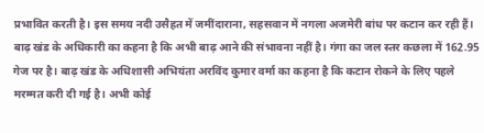प्रभावित करती है। इस समय नदी उसैहत में जमींदाराना, सहसवान में नगला अजमेरी बांध पर कटान कर रही हैं। बाढ़ खंड के अधिकारी का कहना है कि अभी बाढ़ आने की संभावना नहीं है। गंगा का जल स्तर कछला में 162.95 गेज पर है। बाढ़ खंड के अधिशासी अभियंता अरविंद कुमार वर्मा का कहना है कि कटान रोकने के लिए पहले मरम्मत करी दी गई है। अभी कोई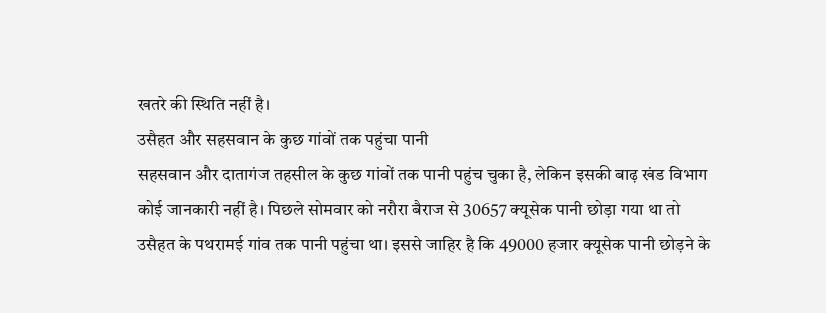खतरे की स्थिति नहीं है।
उसैहत और सहसवान के कुछ गांवों तक पहुंचा पानी
सहसवान और दातागंज तहसील के कुछ गांवों तक पानी पहुंच चुका है, लेकिन इसकी बाढ़ खंड विभाग कोई जानकारी नहीं है। पिछले सोमवार को नरौरा बैराज से 30657 क्यूसेक पानी छोड़ा गया था तो उसैहत के पथरामई गांव तक पानी पहुंचा था। इससे जाहिर है कि 49000 हजार क्यूसेक पानी छोड़ने के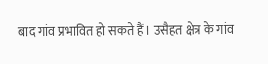बाद गांव प्रभावित हो सकते हैं। उसैहत क्षेत्र के गांव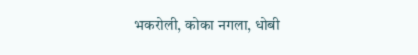भकरोली, कोका नगला, धोबी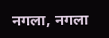नगला, नगला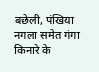बछेली, पंखिया नगला समेत गंगा किनारे के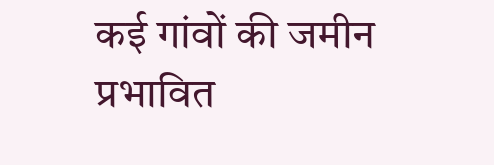कई गांवों की जमीन प्रभावित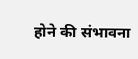होने की संभावना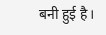बनी हुई है।